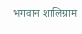भगवान शालिग्राम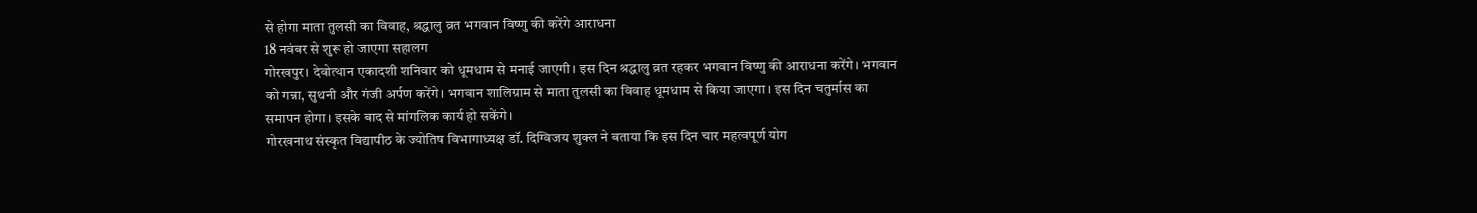से होगा माता तुलसी का विवाह, श्रद्धालु व्रत भगवान विष्णु की करेंगे आराधना
18 नवंबर से शुरू हो जाएगा सहालग
गोरखपुर। देवोत्थान एकादशी शनिवार को धूमधाम से मनाई जाएगी। इस दिन श्रद्धालु व्रत रहकर भगवान विष्णु की आराधना करेंगे। भगवान को गन्ना, सुथनी और गंजी अर्पण करेंगे। भगवान शालिग्राम से माता तुलसी का विवाह धूमधाम से किया जाएगा। इस दिन चतुर्मास का समापन होगा। इसके बाद से मांगलिक कार्य हो सकेंगे।
गोरखनाथ संस्कृत विद्यापीठ के ज्योतिष विभागाध्यक्ष डॉ. दिग्विजय शुक्ल ने बताया कि इस दिन चार महत्वपूर्ण योग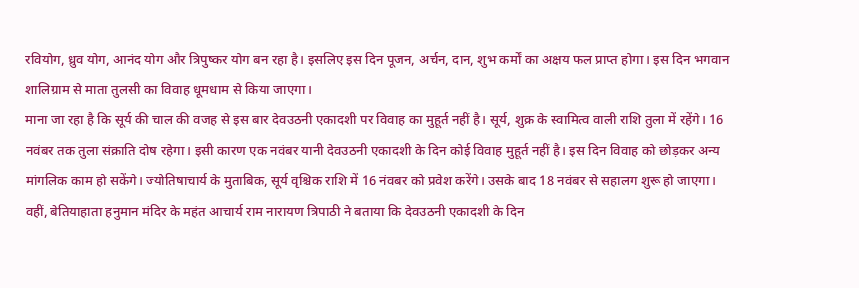रवियोग, ध्रुव योग, आनंद योग और त्रिपुष्कर योग बन रहा है। इसलिए इस दिन पूजन, अर्चन, दान, शुभ कर्मों का अक्षय फल प्राप्त होगा। इस दिन भगवान शालिग्राम से माता तुलसी का विवाह धूमधाम से किया जाएगा।
माना जा रहा है कि सूर्य की चाल की वजह से इस बार देवउठनी एकादशी पर विवाह का मुहूर्त नहीं है। सूर्य, शुक्र के स्वामित्व वाली राशि तुला में रहेंगे। 16 नवंबर तक तुला संक्राति दोष रहेगा। इसी कारण एक नवंबर यानी देवउठनी एकादशी के दिन कोई विवाह मुहूर्त नहीं है। इस दिन विवाह को छोड़कर अन्य मांगलिक काम हो सकेंगे। ज्योतिषाचार्य के मुताबिक, सूर्य वृश्चिक राशि में 16 नंवबर को प्रवेश करेंगे। उसके बाद 18 नवंबर से सहालग शुरू हो जाएगा।
वहीं, बेतियाहाता हनुमान मंदिर के महंत आचार्य राम नारायण त्रिपाठी ने बताया कि देवउठनी एकादशी के दिन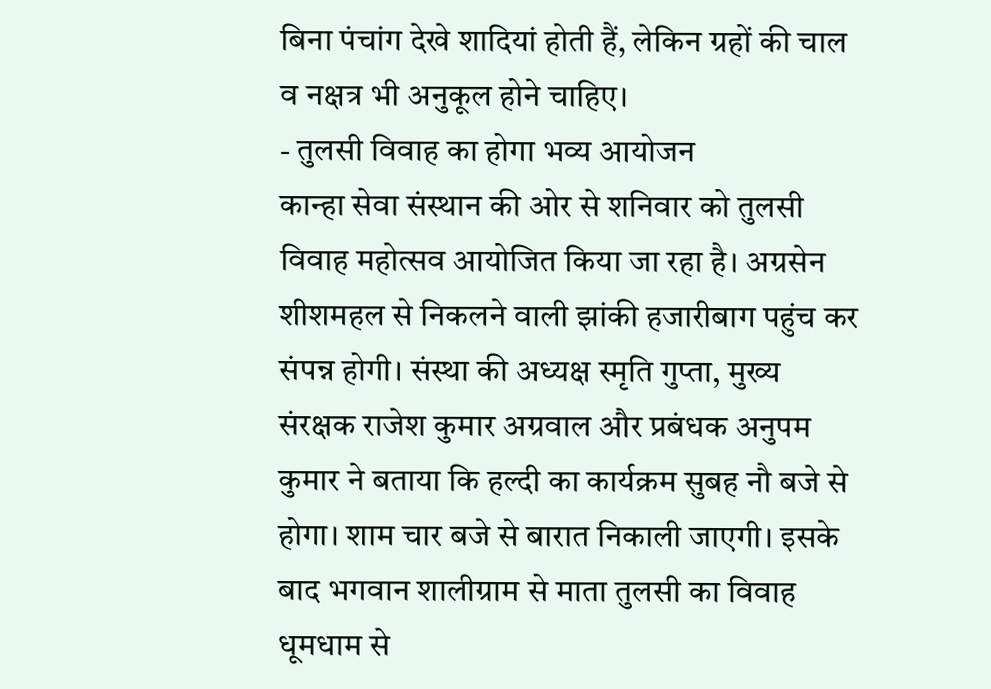बिना पंचांग देखे शादियां होती हैं, लेकिन ग्रहों की चाल व नक्षत्र भी अनुकूल होने चाहिए।
- तुलसी विवाह का होगा भव्य आयोजन
कान्हा सेवा संस्थान की ओर से शनिवार को तुलसी विवाह महोत्सव आयोजित किया जा रहा है। अग्रसेन शीशमहल से निकलने वाली झांकी हजारीबाग पहुंच कर संपन्न होगी। संस्था की अध्यक्ष स्मृति गुप्ता, मुख्य संरक्षक राजेश कुमार अग्रवाल और प्रबंधक अनुपम कुमार ने बताया कि हल्दी का कार्यक्रम सुबह नौ बजे से होगा। शाम चार बजे से बारात निकाली जाएगी। इसके बाद भगवान शालीग्राम से माता तुलसी का विवाह धूमधाम से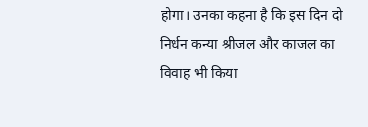होगा। उनका कहना है कि इस दिन दो निर्धन कन्या श्रीजल और काजल का विवाह भी किया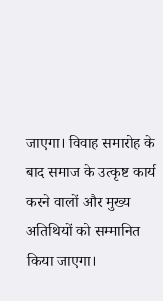जाएगा। विवाह समारोह के बाद समाज के उत्कृष्ट कार्य करने वालों और मुख्य अतिथियों को सम्मानित किया जाएगा।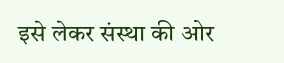इसे लेकर संस्था की ओर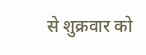से शुक्रवार को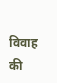विवाह की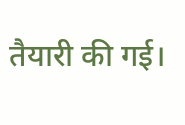तैयारी की गई।